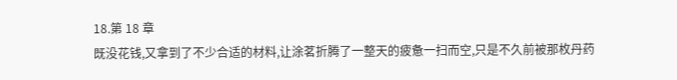18.第 18 章
既没花钱,又拿到了不少合适的材料,让涂茗折腾了一整天的疲惫一扫而空,只是不久前被那枚丹药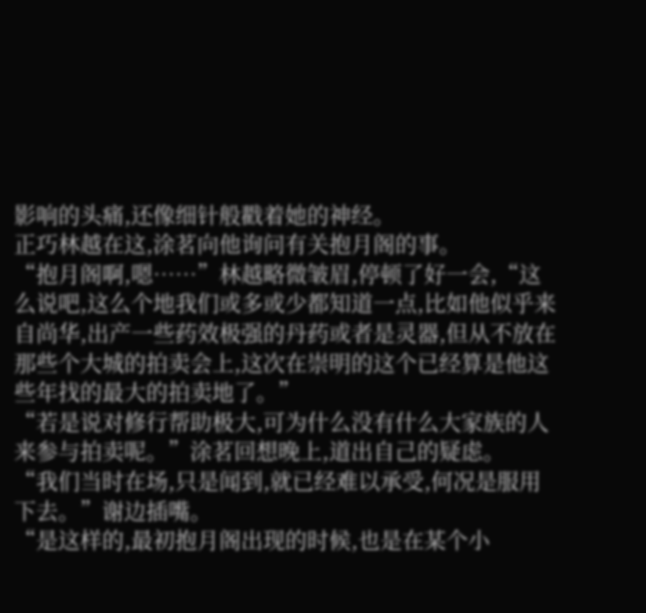影响的头痛,还像细针般戳着她的神经。
正巧林越在这,涂茗向他询问有关抱月阁的事。
“抱月阁啊,嗯……”林越略微皱眉,停顿了好一会,“这么说吧,这么个地我们或多或少都知道一点,比如他似乎来自尚华,出产一些药效极强的丹药或者是灵器,但从不放在那些个大城的拍卖会上,这次在崇明的这个已经算是他这些年找的最大的拍卖地了。”
“若是说对修行帮助极大,可为什么没有什么大家族的人来参与拍卖呢。”涂茗回想晚上,道出自己的疑虑。
“我们当时在场,只是闻到,就已经难以承受,何况是服用下去。”谢边插嘴。
“是这样的,最初抱月阁出现的时候,也是在某个小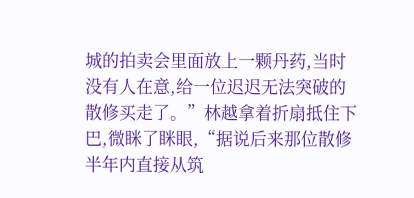城的拍卖会里面放上一颗丹药,当时没有人在意,给一位迟迟无法突破的散修买走了。”林越拿着折扇抵住下巴,微眯了眯眼,“据说后来那位散修半年内直接从筑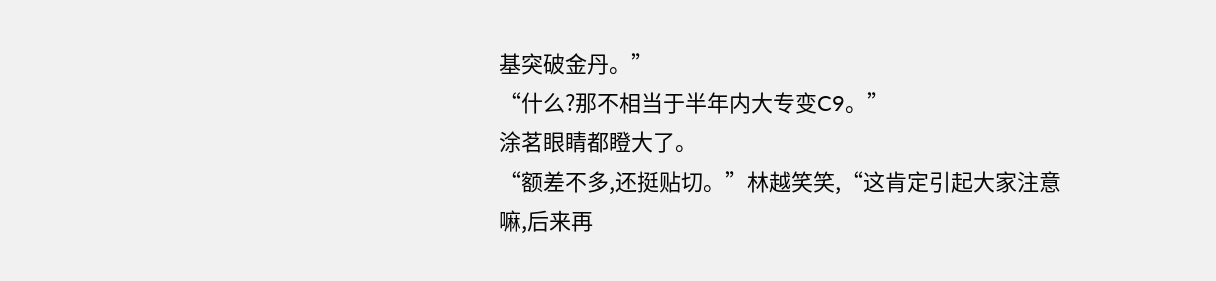基突破金丹。”
“什么?那不相当于半年内大专变C9。”
涂茗眼睛都瞪大了。
“额差不多,还挺贴切。”林越笑笑,“这肯定引起大家注意嘛,后来再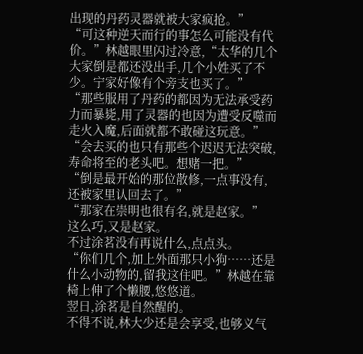出现的丹药灵器就被大家疯抢。”
“可这种逆天而行的事怎么可能没有代价。”林越眼里闪过冷意,“太华的几个大家倒是都还没出手,几个小姓买了不少。宁家好像有个旁支也买了。”
“那些服用了丹药的都因为无法承受药力而暴毙,用了灵器的也因为遭受反噬而走火入魔,后面就都不敢碰这玩意。”
“会去买的也只有那些个迟迟无法突破,寿命将至的老头吧。想赌一把。”
“倒是最开始的那位散修,一点事没有,还被家里认回去了。”
“那家在崇明也很有名,就是赵家。”
这么巧,又是赵家。
不过涂茗没有再说什么,点点头。
“你们几个,加上外面那只小狗……还是什么小动物的,留我这住吧。”林越在靠椅上伸了个懒腰,悠悠道。
翌日,涂茗是自然醒的。
不得不说,林大少还是会享受,也够义气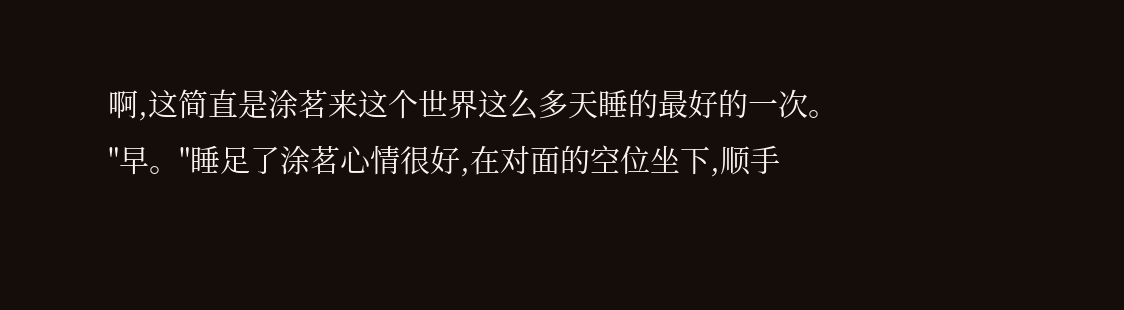啊,这简直是涂茗来这个世界这么多天睡的最好的一次。
"早。"睡足了涂茗心情很好,在对面的空位坐下,顺手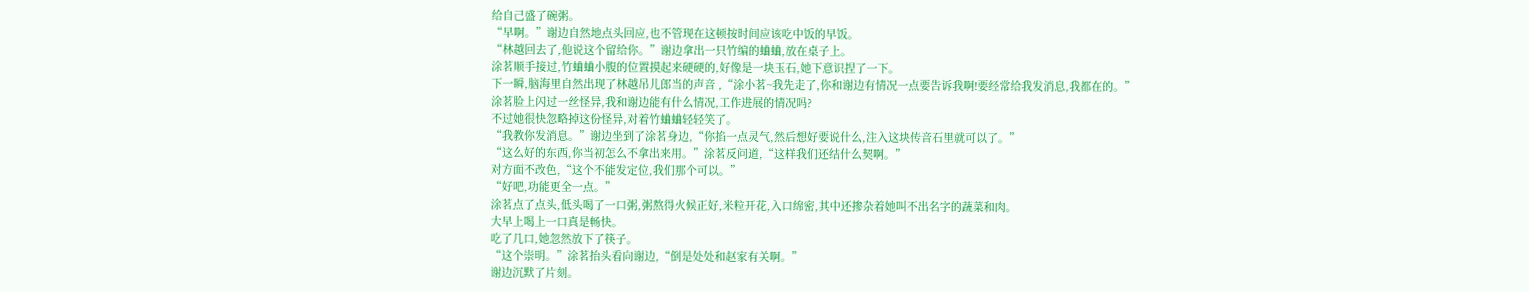给自己盛了碗粥。
“早啊。”谢边自然地点头回应,也不管现在这顿按时间应该吃中饭的早饭。
“林越回去了,他说这个留给你。”谢边拿出一只竹编的蛐蛐,放在桌子上。
涂茗顺手接过,竹蛐蛐小腹的位置摸起来硬硬的,好像是一块玉石,她下意识捏了一下。
下一瞬,脑海里自然出现了林越吊儿郎当的声音 ,“涂小茗~我先走了,你和谢边有情况一点要告诉我啊!要经常给我发消息,我都在的。”
涂茗脸上闪过一丝怪异,我和谢边能有什么情况,工作进展的情况吗?
不过她很快忽略掉这份怪异,对着竹蛐蛐轻轻笑了。
“我教你发消息。”谢边坐到了涂茗身边,“你掐一点灵气,然后想好要说什么,注入这块传音石里就可以了。”
“这么好的东西,你当初怎么不拿出来用。”涂茗反问道,“这样我们还结什么契啊。”
对方面不改色,“这个不能发定位,我们那个可以。”
“好吧,功能更全一点。”
涂茗点了点头,低头喝了一口粥,粥熬得火候正好,米粒开花,入口绵密,其中还掺杂着她叫不出名字的蔬菜和肉。
大早上喝上一口真是畅快。
吃了几口,她忽然放下了筷子。
“这个崇明。”涂茗抬头看向谢边,“倒是处处和赵家有关啊。”
谢边沉默了片刻。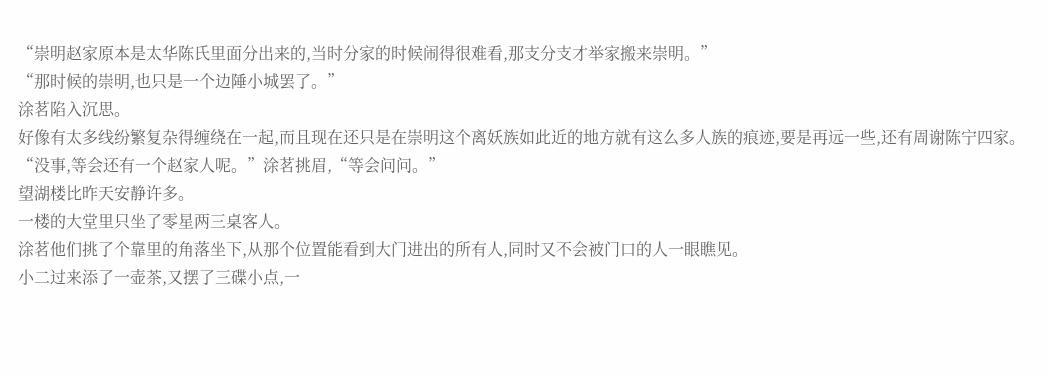“崇明赵家原本是太华陈氏里面分出来的,当时分家的时候闹得很难看,那支分支才举家搬来崇明。”
“那时候的崇明,也只是一个边陲小城罢了。”
涂茗陷入沉思。
好像有太多线纷繁复杂得缠绕在一起,而且现在还只是在崇明这个离妖族如此近的地方就有这么多人族的痕迹,要是再远一些,还有周谢陈宁四家。
“没事,等会还有一个赵家人呢。”涂茗挑眉,“等会问问。”
望湖楼比昨天安静许多。
一楼的大堂里只坐了零星两三桌客人。
涂茗他们挑了个靠里的角落坐下,从那个位置能看到大门进出的所有人,同时又不会被门口的人一眼瞧见。
小二过来添了一壶茶,又摆了三碟小点,一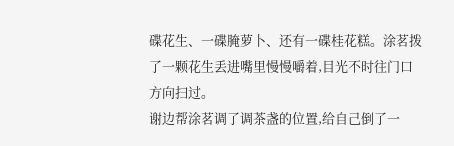碟花生、一碟腌萝卜、还有一碟桂花糕。涂茗拨了一颗花生丢进嘴里慢慢嚼着,目光不时往门口方向扫过。
谢边帮涂茗调了调茶盏的位置,给自己倒了一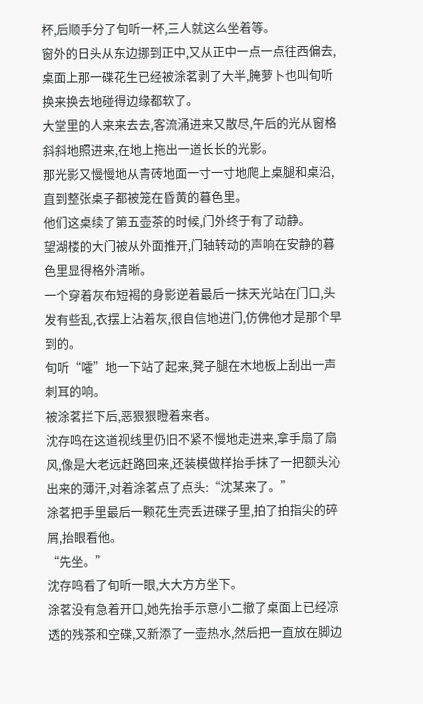杯,后顺手分了旬听一杯,三人就这么坐着等。
窗外的日头从东边挪到正中,又从正中一点一点往西偏去,桌面上那一碟花生已经被涂茗剥了大半,腌萝卜也叫旬听换来换去地碰得边缘都软了。
大堂里的人来来去去,客流涌进来又散尽,午后的光从窗格斜斜地照进来,在地上拖出一道长长的光影。
那光影又慢慢地从青砖地面一寸一寸地爬上桌腿和桌沿,直到整张桌子都被笼在昏黄的暮色里。
他们这桌续了第五壶茶的时候,门外终于有了动静。
望湖楼的大门被从外面推开,门轴转动的声响在安静的暮色里显得格外清晰。
一个穿着灰布短褐的身影逆着最后一抹天光站在门口,头发有些乱,衣摆上沾着灰,很自信地进门,仿佛他才是那个早到的。
旬听“嚯”地一下站了起来,凳子腿在木地板上刮出一声刺耳的响。
被涂茗拦下后,恶狠狠瞪着来者。
沈存鸣在这道视线里仍旧不紧不慢地走进来,拿手扇了扇风,像是大老远赶路回来,还装模做样抬手抹了一把额头沁出来的薄汗,对着涂茗点了点头:“沈某来了。”
涂茗把手里最后一颗花生壳丢进碟子里,拍了拍指尖的碎屑,抬眼看他。
“先坐。”
沈存鸣看了旬听一眼,大大方方坐下。
涂茗没有急着开口,她先抬手示意小二撤了桌面上已经凉透的残茶和空碟,又新添了一壶热水,然后把一直放在脚边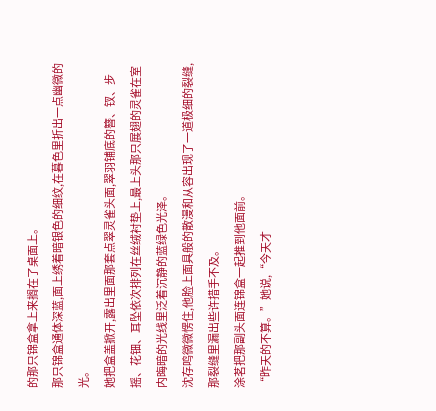的那只锦盒拿上来搁在了桌面上。
那只锦盒通体深蓝,面上绣着暗银色的细纹,在暮色里折出一点幽微的光。
她把盒盖掀开,露出里面那套点翠灵雀头面,翠羽铺底的簪、钗、步摇、花钿、耳坠依次排列在丝绒衬垫上,最上头那只展翅的灵雀在室内晦暗的光线里泛着沉静的蓝绿色光泽。
沈存鸣微微愣住,他脸上面具般的散漫和从容出现了一道极细的裂缝,那裂缝里漏出些许措手不及。
涂茗把那副头面连锦盒一起推到他面前。
“昨天的不算。”她说,“今天才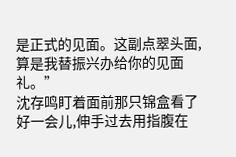是正式的见面。这副点翠头面,算是我替振兴办给你的见面礼。”
沈存鸣盯着面前那只锦盒看了好一会儿,伸手过去用指腹在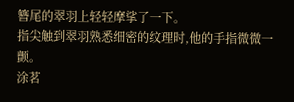簪尾的翠羽上轻轻摩挲了一下。
指尖触到翠羽熟悉细密的纹理时,他的手指微微一颤。
涂茗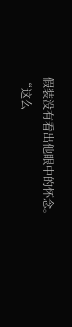假装没有看出他眼中的怀念。
“这么